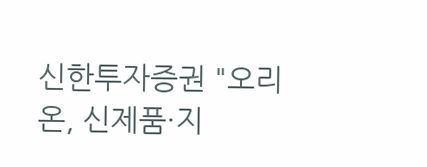신한투자증권 "오리온, 신제품·지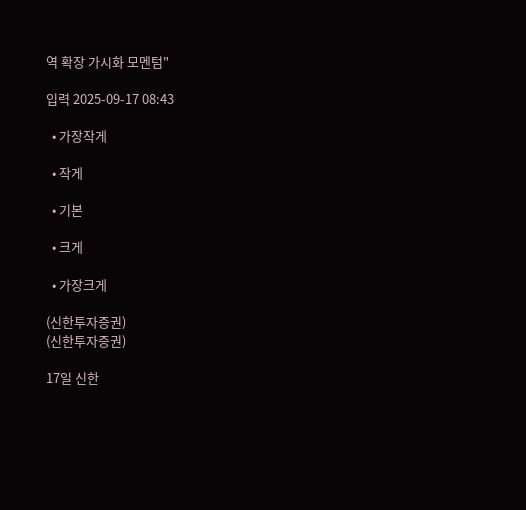역 확장 가시화 모멘텀"

입력 2025-09-17 08:43

  • 가장작게

  • 작게

  • 기본

  • 크게

  • 가장크게

(신한투자증권)
(신한투자증권)

17일 신한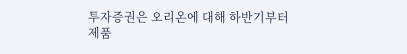투자증권은 오리온에 대해 하반기부터 제품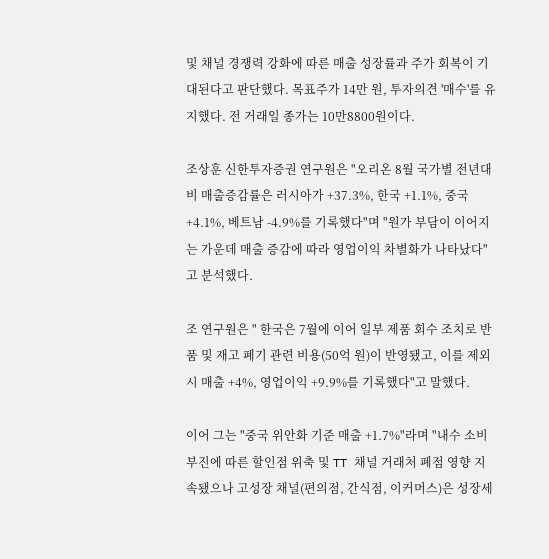및 채널 경쟁력 강화에 따른 매출 성장률과 주가 회복이 기대된다고 판단했다. 목표주가 14만 원, 투자의견 '매수'를 유지했다. 전 거래일 종가는 10만8800원이다.

조상훈 신한투자증권 연구원은 "오리온 8월 국가별 전년대비 매출증감률은 러시아가 +37.3%, 한국 +1.1%, 중국 +4.1%, 베트남 -4.9%를 기록했다"며 "원가 부담이 이어지는 가운데 매출 증감에 따라 영업이익 차별화가 나타났다"고 분석했다.

조 연구원은 " 한국은 7월에 이어 일부 제품 회수 조치로 반품 및 재고 폐기 관련 비용(50억 원)이 반영됐고, 이를 제외 시 매출 +4%, 영업이익 +9.9%를 기록했다"고 말했다.

이어 그는 "중국 위안화 기준 매출 +1.7%"라며 "내수 소비 부진에 따른 할인점 위축 및 TT 채널 거래처 폐점 영향 지속됐으나 고성장 채널(편의점, 간식점, 이커머스)은 성장세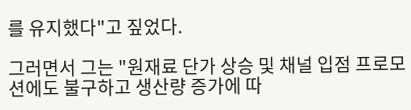를 유지했다"고 짚었다.

그러면서 그는 "원재료 단가 상승 및 채널 입점 프로모션에도 불구하고 생산량 증가에 따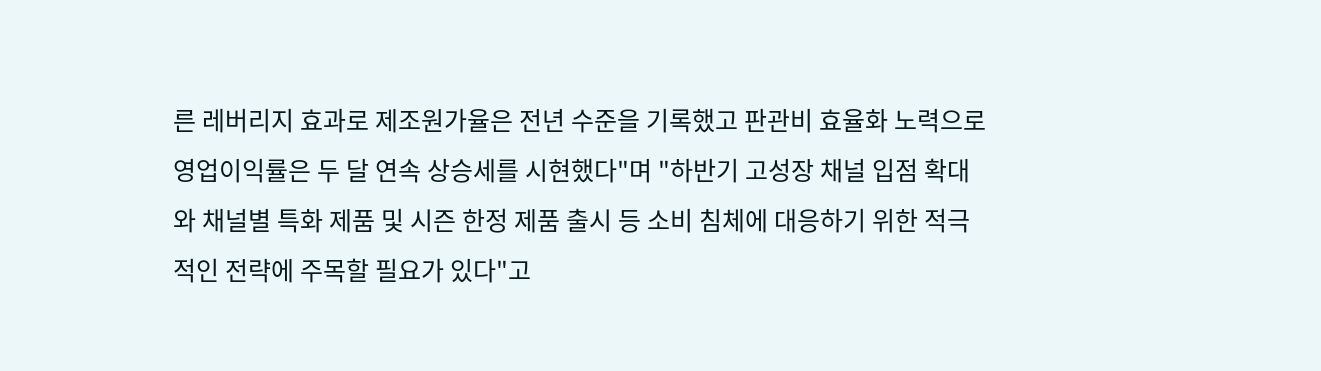른 레버리지 효과로 제조원가율은 전년 수준을 기록했고 판관비 효율화 노력으로 영업이익률은 두 달 연속 상승세를 시현했다"며 "하반기 고성장 채널 입점 확대와 채널별 특화 제품 및 시즌 한정 제품 출시 등 소비 침체에 대응하기 위한 적극적인 전략에 주목할 필요가 있다"고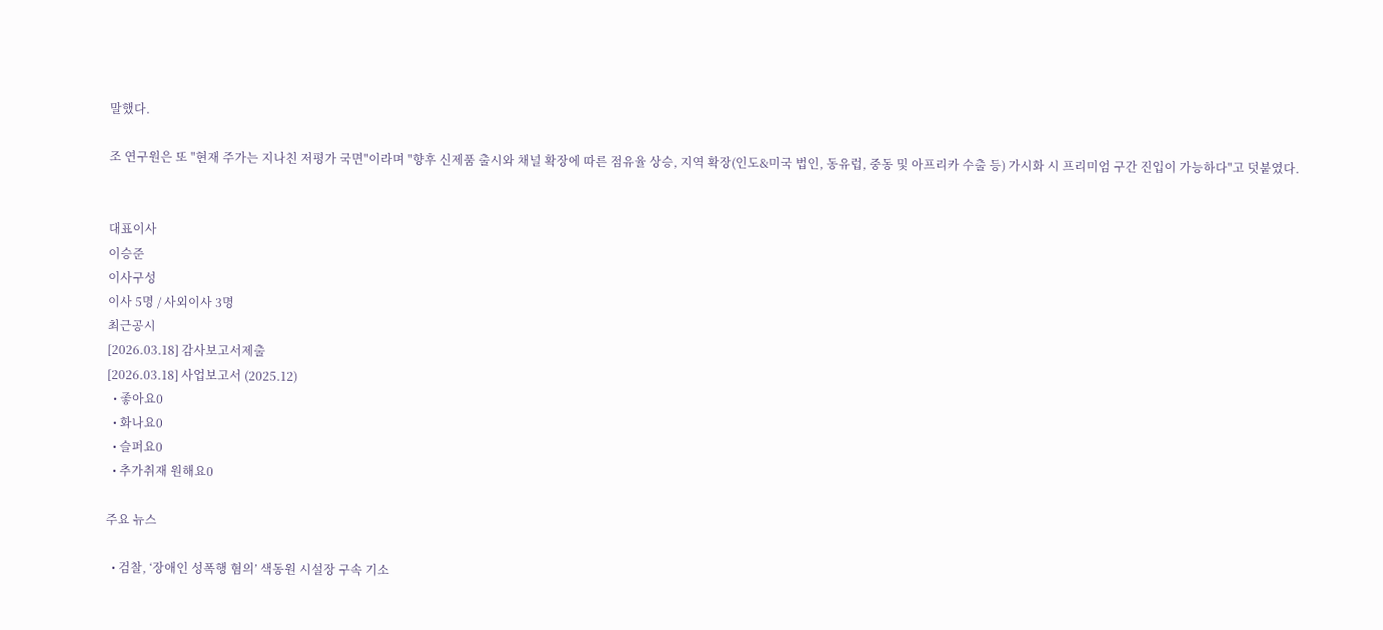말했다.

조 연구원은 또 "현재 주가는 지나친 저평가 국면"이라며 "향후 신제품 출시와 채널 확장에 따른 점유율 상승, 지역 확장(인도&미국 법인, 동유럽, 중동 및 아프리카 수출 등) 가시화 시 프리미엄 구간 진입이 가능하다"고 덧붙였다.


대표이사
이승준
이사구성
이사 5명 / 사외이사 3명
최근공시
[2026.03.18] 감사보고서제출
[2026.03.18] 사업보고서 (2025.12)
  • 좋아요0
  • 화나요0
  • 슬퍼요0
  • 추가취재 원해요0

주요 뉴스

  • 검찰, ‘장애인 성폭행 혐의’ 색동원 시설장 구속 기소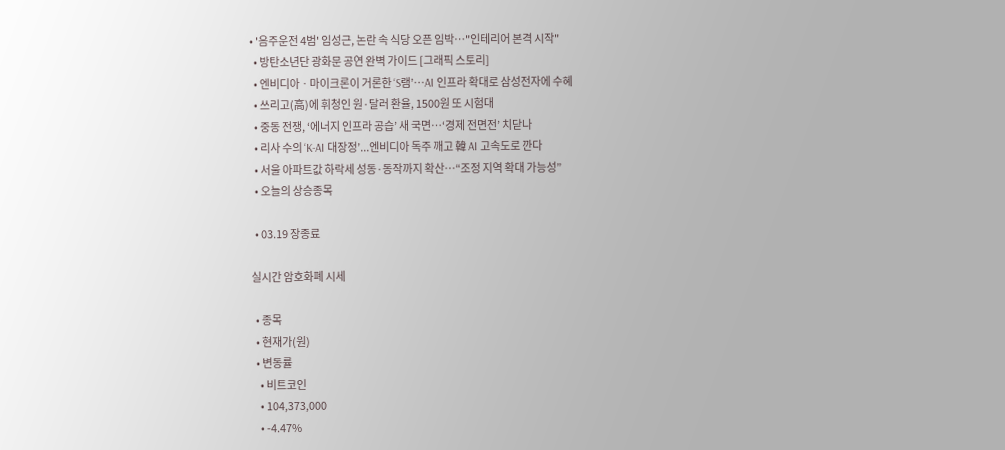• '음주운전 4범' 임성근, 논란 속 식당 오픈 임박⋯"인테리어 본격 시작"
  • 방탄소년단 광화문 공연 완벽 가이드 [그래픽 스토리]
  • 엔비디아ㆍ마이크론이 거론한 ‘S램’…AI 인프라 확대로 삼성전자에 수혜
  • 쓰리고(高)에 휘청인 원·달러 환율, 1500원 또 시험대
  • 중동 전쟁, ‘에너지 인프라 공습’ 새 국면…‘경제 전면전’ 치닫나
  • 리사 수의 ‘K-AI 대장정’...엔비디아 독주 깨고 韓 AI 고속도로 깐다
  • 서울 아파트값 하락세 성동·동작까지 확산⋯“조정 지역 확대 가능성”
  • 오늘의 상승종목

  • 03.19 장종료

실시간 암호화폐 시세

  • 종목
  • 현재가(원)
  • 변동률
    • 비트코인
    • 104,373,000
    • -4.47%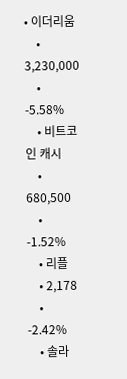• 이더리움
    • 3,230,000
    • -5.58%
    • 비트코인 캐시
    • 680,500
    • -1.52%
    • 리플
    • 2,178
    • -2.42%
    • 솔라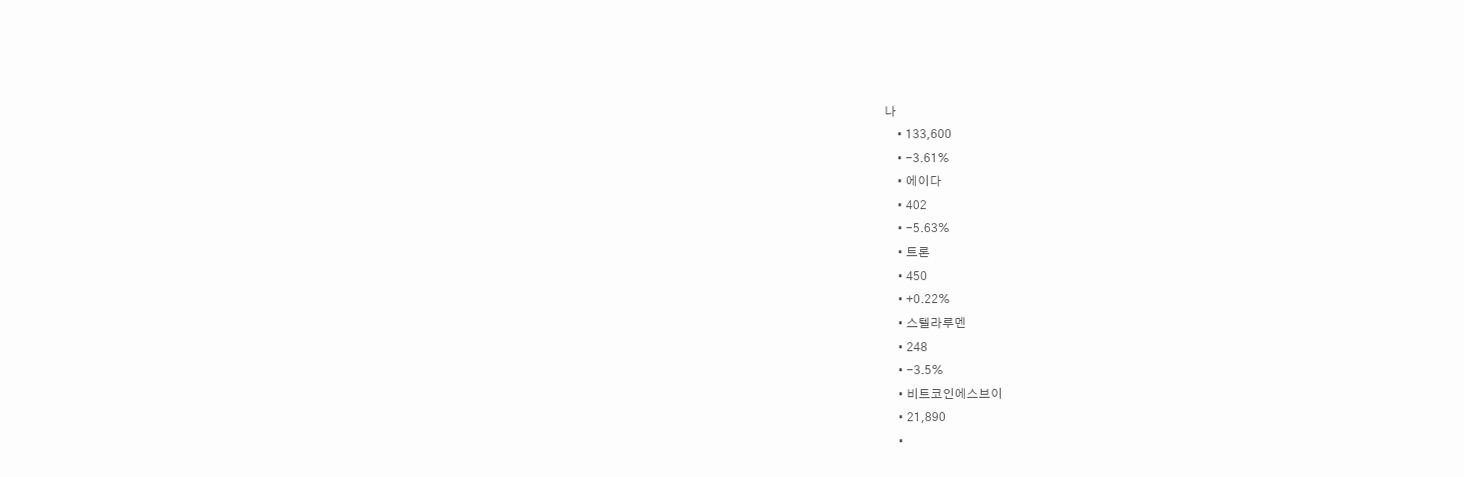나
    • 133,600
    • -3.61%
    • 에이다
    • 402
    • -5.63%
    • 트론
    • 450
    • +0.22%
    • 스텔라루멘
    • 248
    • -3.5%
    • 비트코인에스브이
    • 21,890
    •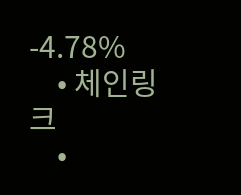-4.78%
    • 체인링크
    •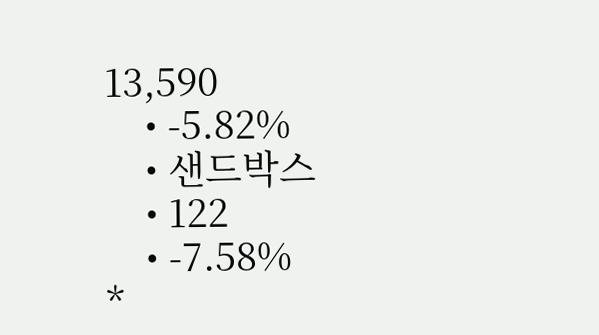13,590
    • -5.82%
    • 샌드박스
    • 122
    • -7.58%
*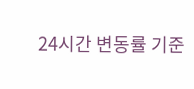24시간 변동률 기준